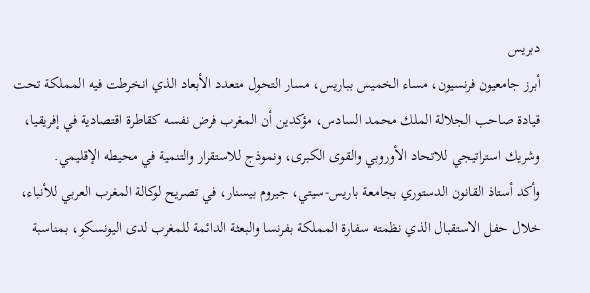دبريس
أبرز جامعيون فرنسيون، مساء الخميس بباريس، مسار التحول متعدد الأبعاد الذي انخرطت فيه المملكة تحت قيادة صاحب الجلالة الملك محمد السادس، مؤكدين أن المغرب فرض نفسه كقاطرة اقتصادية في إفريقيا، وشريك استراتيجي للاتحاد الأوروبي والقوى الكبرى، ونموذج للاستقرار والتنمية في محيطه الإقليمي.
وأكد أستاذ القانون الدستوري بجامعة باريس-سيتي، جيروم بيسنار، في تصريح لوكالة المغرب العربي للأنباء، خلال حفل الاستقبال الذي نظمته سفارة المملكة بفرنسا والبعثة الدائمة للمغرب لدى اليونسكو، بمناسبة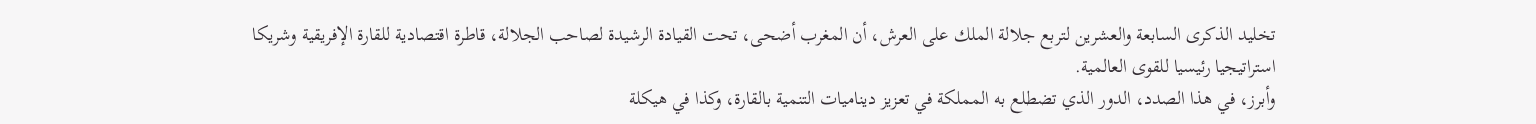تخليد الذكرى السابعة والعشرين لتربع جلالة الملك على العرش، أن المغرب أضحى، تحت القيادة الرشيدة لصاحب الجلالة، قاطرة اقتصادية للقارة الإفريقية وشريكا استراتيجيا رئيسيا للقوى العالمية.
وأبرز، في هذا الصدد، الدور الذي تضطلع به المملكة في تعزيز ديناميات التنمية بالقارة، وكذا في هيكلة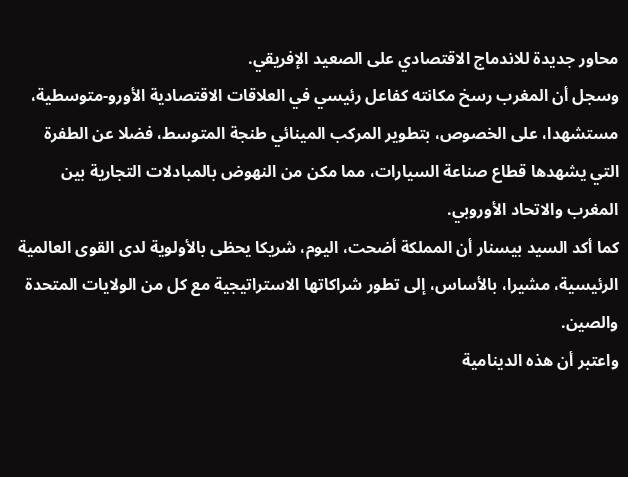محاور جديدة للاندماج الاقتصادي على الصعيد الإفريقي.
وسجل أن المغرب رسخ مكانته كفاعل رئيسي في العلاقات الاقتصادية الأورو-متوسطية، مستشهدا، على الخصوص، بتطوير المركب المينائي طنجة المتوسط، فضلا عن الطفرة التي يشهدها قطاع صناعة السيارات، مما مكن من النهوض بالمبادلات التجارية بين المغرب والاتحاد الأوروبي.
كما أكد السيد بيسنار أن المملكة أضحت، اليوم، شريكا يحظى بالأولوية لدى القوى العالمية الرئيسية، مشيرا، بالأساس، إلى تطور شراكاتها الاستراتيجية مع كل من الولايات المتحدة والصين.
واعتبر أن هذه الدينامية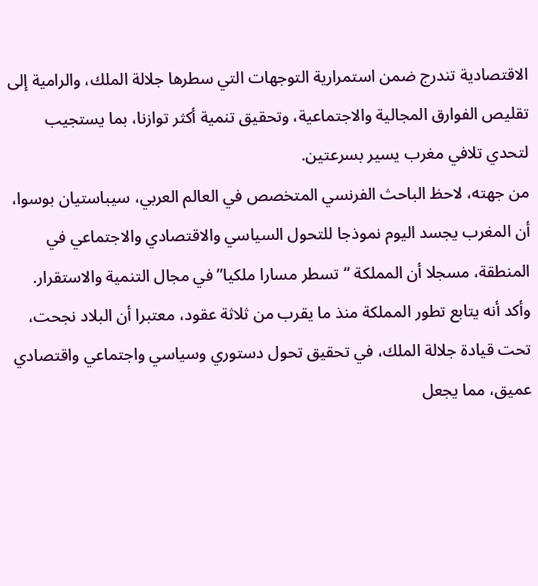الاقتصادية تندرج ضمن استمرارية التوجهات التي سطرها جلالة الملك، والرامية إلى تقليص الفوارق المجالية والاجتماعية، وتحقيق تنمية أكثر توازنا، بما يستجيب لتحدي تلافي مغرب يسير بسرعتين.
من جهته، لاحظ الباحث الفرنسي المتخصص في العالم العربي، سيباستيان بوسوا، أن المغرب يجسد اليوم نموذجا للتحول السياسي والاقتصادي والاجتماعي في المنطقة، مسجلا أن المملكة “تسطر مسارا ملكيا” في مجال التنمية والاستقرار.
وأكد أنه يتابع تطور المملكة منذ ما يقرب من ثلاثة عقود، معتبرا أن البلاد نجحت، تحت قيادة جلالة الملك، في تحقيق تحول دستوري وسياسي واجتماعي واقتصادي عميق، مما يجعل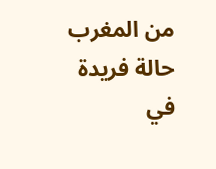من المغرب حالة فريدة في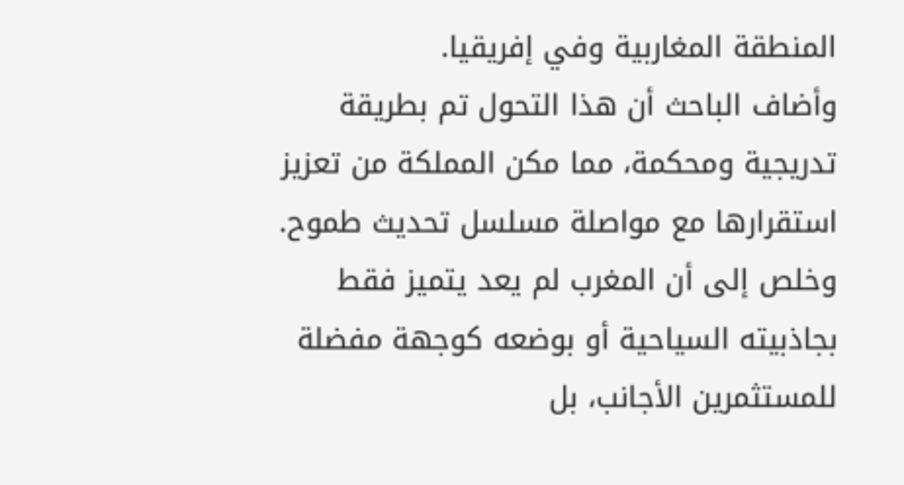المنطقة المغاربية وفي إفريقيا.
وأضاف الباحث أن هذا التحول تم بطريقة تدريجية ومحكمة، مما مكن المملكة من تعزيز استقرارها مع مواصلة مسلسل تحديث طموح.
وخلص إلى أن المغرب لم يعد يتميز فقط بجاذبيته السياحية أو بوضعه كوجهة مفضلة للمستثمرين الأجانب، بل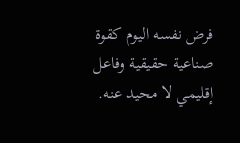فرض نفسه اليوم كقوة صناعية حقيقية وفاعل إقليمي لا محيد عنه.